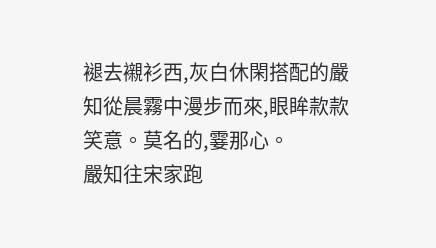褪去襯衫西,灰白休閑搭配的嚴知從晨霧中漫步而來,眼眸款款笑意。莫名的,霎那心。
嚴知往宋家跑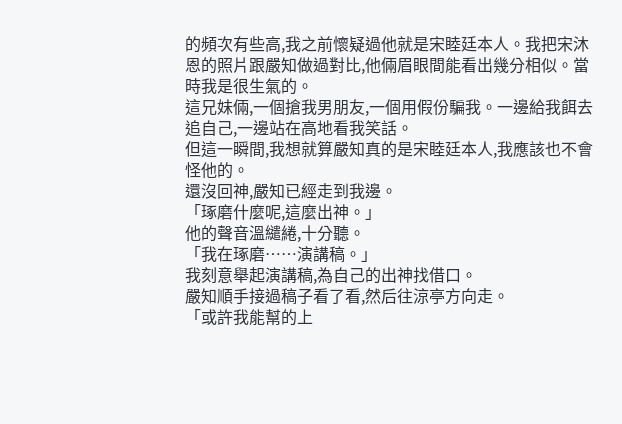的頻次有些高,我之前懷疑過他就是宋睦廷本人。我把宋沐恩的照片跟嚴知做過對比,他倆眉眼間能看出幾分相似。當時我是很生氣的。
這兄妹倆,一個搶我男朋友,一個用假份騙我。一邊給我餌去追自己,一邊站在高地看我笑話。
但這一瞬間,我想就算嚴知真的是宋睦廷本人,我應該也不會怪他的。
還沒回神,嚴知已經走到我邊。
「琢磨什麼呢,這麼出神。」
他的聲音溫繾綣,十分聽。
「我在琢磨……演講稿。」
我刻意舉起演講稿,為自己的出神找借口。
嚴知順手接過稿子看了看,然后往涼亭方向走。
「或許我能幫的上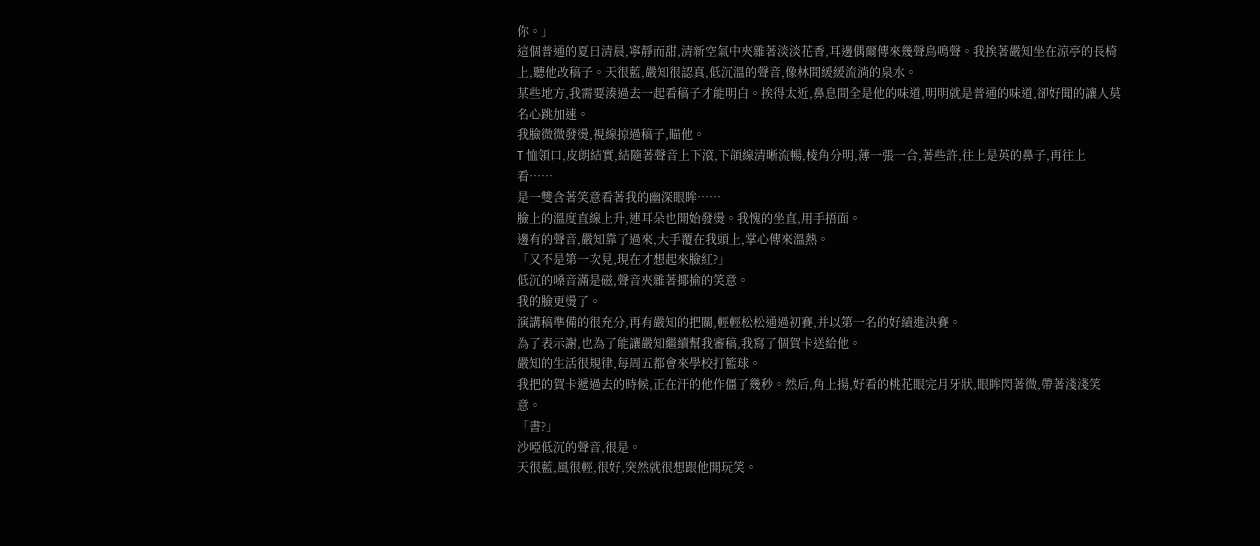你。」
這個普通的夏日清晨,寧靜而甜,清新空氣中夾雜著淡淡花香,耳邊偶爾傳來幾聲鳥鳴聲。我挨著嚴知坐在涼亭的長椅上,聽他改稿子。天很藍,嚴知很認真,低沉溫的聲音,像林間緩緩流淌的泉水。
某些地方,我需要湊過去一起看稿子才能明白。挨得太近,鼻息間全是他的味道,明明就是普通的味道,卻好聞的讓人莫名心跳加速。
我臉微微發燙,視線掠過稿子,瞄他。
T 恤領口,皮朗結實,結隨著聲音上下滾,下頜線清晰流暢,棱角分明,薄一張一合,著些許,往上是英的鼻子,再往上看……
是一雙含著笑意看著我的幽深眼眸……
臉上的溫度直線上升,連耳朵也開始發燙。我愧的坐直,用手捂面。
邊有的聲音,嚴知靠了過來,大手覆在我頭上,掌心傳來溫熱。
「又不是第一次見,現在才想起來臉紅?」
低沉的嗓音滿是磁,聲音夾雜著揶揄的笑意。
我的臉更燙了。
演講稿準備的很充分,再有嚴知的把關,輕輕松松通過初賽,并以第一名的好績進決賽。
為了表示謝,也為了能讓嚴知繼續幫我審稿,我寫了個賀卡送給他。
嚴知的生活很規律,每周五都會來學校打籃球。
我把的賀卡遞過去的時候,正在汗的他作僵了幾秒。然后,角上揚,好看的桃花眼完月牙狀,眼眸閃著微,帶著淺淺笑意。
「書?」
沙啞低沉的聲音,很是。
天很藍,風很輕,很好,突然就很想跟他開玩笑。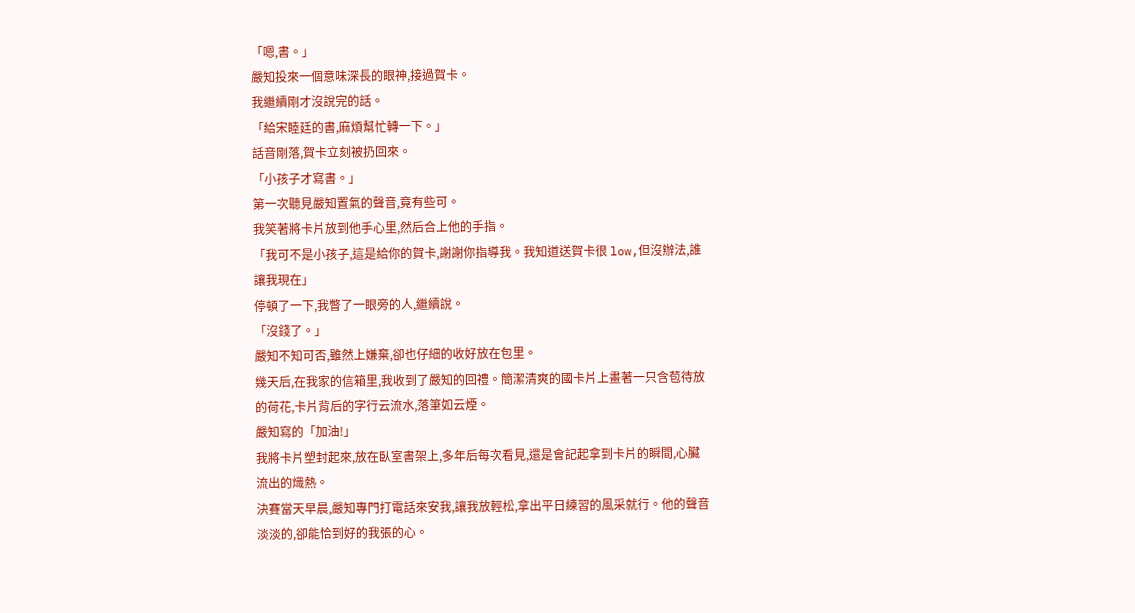「嗯,書。」
嚴知投來一個意味深長的眼神,接過賀卡。
我繼續剛才沒說完的話。
「給宋睦廷的書,麻煩幫忙轉一下。」
話音剛落,賀卡立刻被扔回來。
「小孩子才寫書。」
第一次聽見嚴知置氣的聲音,竟有些可。
我笑著將卡片放到他手心里,然后合上他的手指。
「我可不是小孩子,這是給你的賀卡,謝謝你指導我。我知道送賀卡很 low,但沒辦法,誰讓我現在」
停頓了一下,我瞥了一眼旁的人,繼續說。
「沒錢了。」
嚴知不知可否,雖然上嫌棄,卻也仔細的收好放在包里。
幾天后,在我家的信箱里,我收到了嚴知的回禮。簡潔清爽的國卡片上畫著一只含苞待放的荷花,卡片背后的字行云流水,落筆如云煙。
嚴知寫的「加油!」
我將卡片塑封起來,放在臥室書架上,多年后每次看見,還是會記起拿到卡片的瞬間,心臟流出的熾熱。
決賽當天早晨,嚴知專門打電話來安我,讓我放輕松,拿出平日練習的風采就行。他的聲音淡淡的,卻能恰到好的我張的心。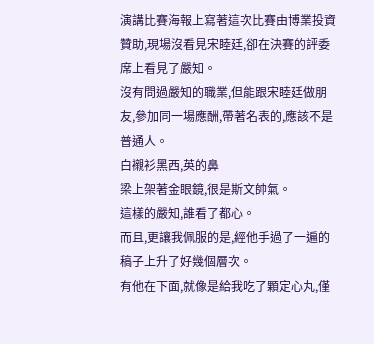演講比賽海報上寫著這次比賽由博業投資贊助,現場沒看見宋睦廷,卻在決賽的評委席上看見了嚴知。
沒有問過嚴知的職業,但能跟宋睦廷做朋友,參加同一場應酬,帶著名表的,應該不是普通人。
白襯衫黑西,英的鼻
梁上架著金眼鏡,很是斯文帥氣。
這樣的嚴知,誰看了都心。
而且,更讓我佩服的是,經他手過了一遍的稿子上升了好幾個層次。
有他在下面,就像是給我吃了顆定心丸,僅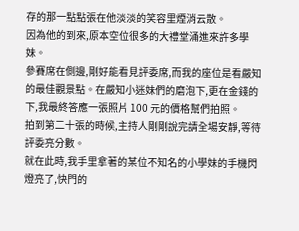存的那一點點張在他淡淡的笑容里煙消云散。
因為他的到來,原本空位很多的大禮堂涌進來許多學妹。
參賽席在側邊,剛好能看見評委席,而我的座位是看嚴知的最佳觀景點。在嚴知小迷妹們的磨泡下,更在金錢的下,我最終答應一張照片 100 元的價格幫們拍照。
拍到第二十張的時候,主持人剛剛說完請全場安靜,等待評委亮分數。
就在此時,我手里拿著的某位不知名的小學妹的手機閃燈亮了,快門的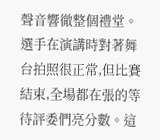聲音響徹整個禮堂。
選手在演講時對著舞台拍照很正常,但比賽結束,全場都在張的等待評委們亮分數。這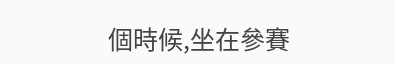個時候,坐在參賽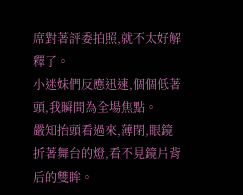席對著評委拍照,就不太好解釋了。
小迷妹們反應迅速,個個低著頭,我瞬間為全場焦點。
嚴知抬頭看過來,薄閉,眼鏡折著舞台的燈,看不見鏡片背后的雙眸。